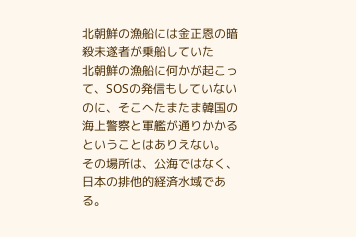北朝鮮の漁船には金正恩の暗殺未遂者が乗船していた
北朝鮮の漁船に何かが起こって、SOSの発信もしていないのに、そこへたまたま韓国の海上警察と軍艦が通りかかるということはありえない。
その場所は、公海ではなく、日本の排他的経済水域である。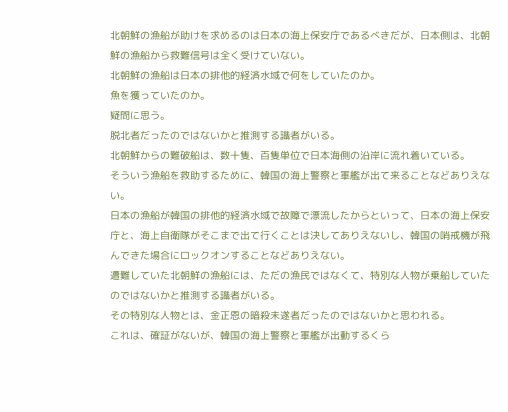北朝鮮の漁船が助けを求めるのは日本の海上保安庁であるべきだが、日本側は、北朝鮮の漁船から救難信号は全く受けていない。
北朝鮮の漁船は日本の排他的経済水域で何をしていたのか。
魚を獲っていたのか。
疑問に思う。
脱北者だったのではないかと推測する識者がいる。
北朝鮮からの難破船は、数十隻、百隻単位で日本海側の沿岸に流れ着いている。
そういう漁船を救助するために、韓国の海上警察と軍艦が出て来ることなどありえない。
日本の漁船が韓国の排他的経済水域で故障で漂流したからといって、日本の海上保安庁と、海上自衛隊がそこまで出て行くことは決してありえないし、韓国の哨戒機が飛んできた場合にロックオンすることなどありえない。
遭難していた北朝鮮の漁船には、ただの漁民ではなくて、特別な人物が乗船していたのではないかと推測する識者がいる。
その特別な人物とは、金正恩の暗殺未遂者だったのではないかと思われる。
これは、確証がないが、韓国の海上警察と軍艦が出動するくら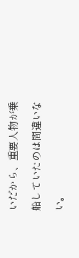いだから、重要人物が乗船していたのは間違いない。